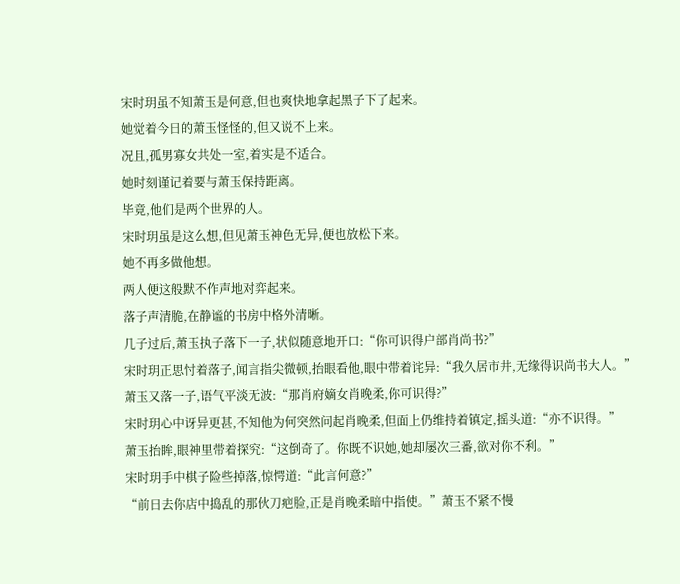宋时玥虽不知萧玉是何意,但也爽快地拿起黑子下了起来。
她觉着今日的萧玉怪怪的,但又说不上来。
况且,孤男寡女共处一室,着实是不适合。
她时刻谨记着要与萧玉保持距离。
毕竟,他们是两个世界的人。
宋时玥虽是这么想,但见萧玉神色无异,便也放松下来。
她不再多做他想。
两人便这般默不作声地对弈起来。
落子声清脆,在静谧的书房中格外清晰。
几子过后,萧玉执子落下一子,状似随意地开口:“你可识得户部肖尚书?”
宋时玥正思忖着落子,闻言指尖微顿,抬眼看他,眼中带着诧异:“我久居市井,无缘得识尚书大人。”
萧玉又落一子,语气平淡无波:“那肖府嫡女肖晚柔,你可识得?”
宋时玥心中讶异更甚,不知他为何突然问起肖晚柔,但面上仍维持着镇定,摇头道:“亦不识得。”
萧玉抬眸,眼神里带着探究:“这倒奇了。你既不识她,她却屡次三番,欲对你不利。”
宋时玥手中棋子险些掉落,惊愕道:“此言何意?”
“前日去你店中捣乱的那伙刀疤脸,正是肖晚柔暗中指使。”萧玉不紧不慢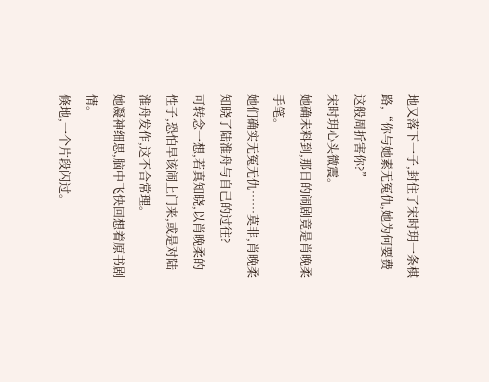地又落下一子,封住了宋时玥一条棋路,“你与她素无冤仇,她为何要费这般周折害你?”
宋时玥心头微震。
她确未料到,那日的闹剧竟是肖晚柔手笔。
她们确实无冤无仇……莫非,肖晚柔知晓了陆淮舟与自己的过往?
可转念一想,若真知晓,以肖晚柔的性子,恐怕早该闹上门来,或是对陆淮舟发作,这不合常理。
她凝神细思,脑中飞快回想着原书剧情。
倏地,一个片段闪过。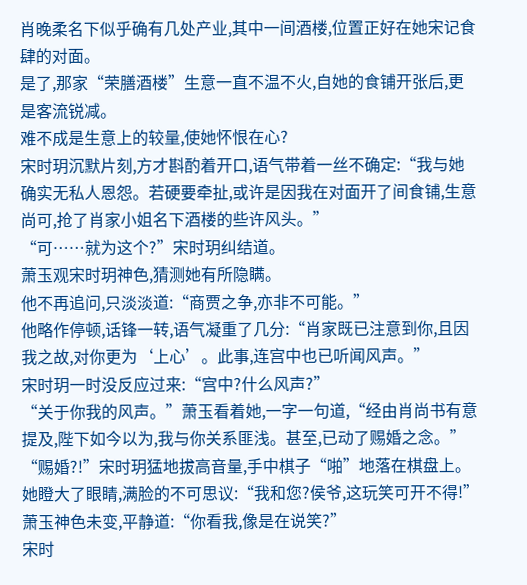肖晚柔名下似乎确有几处产业,其中一间酒楼,位置正好在她宋记食肆的对面。
是了,那家“荣膳酒楼”生意一直不温不火,自她的食铺开张后,更是客流锐减。
难不成是生意上的较量,使她怀恨在心?
宋时玥沉默片刻,方才斟酌着开口,语气带着一丝不确定:“我与她确实无私人恩怨。若硬要牵扯,或许是因我在对面开了间食铺,生意尚可,抢了肖家小姐名下酒楼的些许风头。”
“可……就为这个?”宋时玥纠结道。
萧玉观宋时玥神色,猜测她有所隐瞒。
他不再追问,只淡淡道:“商贾之争,亦非不可能。”
他略作停顿,话锋一转,语气凝重了几分:“肖家既已注意到你,且因我之故,对你更为‘上心’。此事,连宫中也已听闻风声。”
宋时玥一时没反应过来:“宫中?什么风声?”
“关于你我的风声。”萧玉看着她,一字一句道,“经由肖尚书有意提及,陛下如今以为,我与你关系匪浅。甚至,已动了赐婚之念。”
“赐婚?!”宋时玥猛地拔高音量,手中棋子“啪”地落在棋盘上。
她瞪大了眼睛,满脸的不可思议:“我和您?侯爷,这玩笑可开不得!”
萧玉神色未变,平静道:“你看我,像是在说笑?”
宋时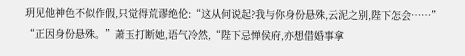玥见他神色不似作假,只觉得荒谬绝伦:“这从何说起?我与你身份悬殊,云泥之别,陛下怎会……”
“正因身份悬殊。”萧玉打断她,语气冷然,“陛下忌惮侯府,亦想借婚事拿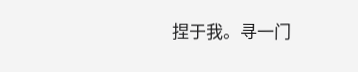捏于我。寻一门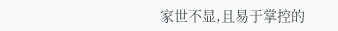家世不显,且易于掌控的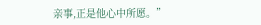亲事,正是他心中所愿。”